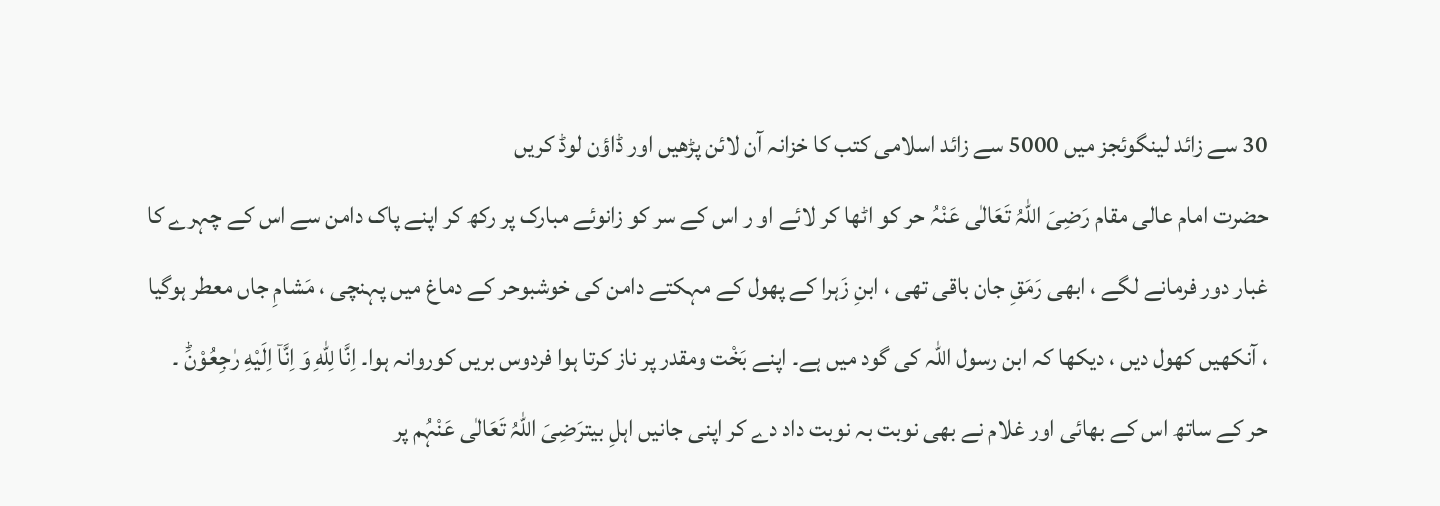30 سے زائد لینگوئجز میں 5000 سے زائد اسلامی کتب کا خزانہ آن لائن پڑھیں اور ڈاؤن لوڈ کریں
حضرت امام عالی مقام رَضِیَ اللہُ تَعَالٰی عَنْہُ حر کو اٹھا کر لائے او ر اس کے سر کو زانوئے مبارک پر رکھ کر اپنے پاک دامن سے اس کے چہرے کا غبار دور فرمانے لگے ، ابھی رَمَقِ جان باقی تھی ، ابنِ زَہرا کے پھول کے مہکتے دامن کی خوشبوحر کے دماغ میں پہنچی ، مَشامِ جاں معطر ہوگیا ، آنکھیں کھول دیں ، دیکھا کہ ابن رسول اللہ کی گود میں ہے۔ اپنے بَخْت ومقدر پر ناز کرتا ہوا فردوس بریں کوروانہ ہوا۔ اِنَّا لِلّٰهِ وَ اِنَّاۤ اِلَیْهِ رٰجِعُوْنَؕ ۔
حر کے ساتھ اس کے بھائی اور غلام نے بھی نوبت بہ نوبت داد دے کر اپنی جانیں اہلِ بیترَضِیَ اللہُ تَعَالٰی عَنْہُم پر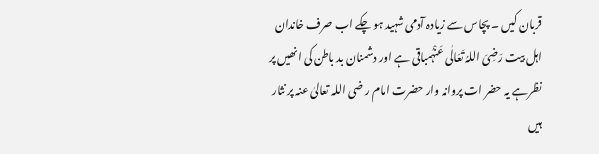قربان کیں ۔ پچاس سے زیادہ آدمی شہید ہو چکے اب صرف خاندان اہل بیت رَضِیَ اللہُ تَعَالٰی عَنْہُمباقی ہے اور دشمنان بد باطن کی انھیں پر نظرہے یہ حضر ات پروانہ وار حضرت امام ر ضی اللہ تعالیٰ عنہ پر نثار ہیں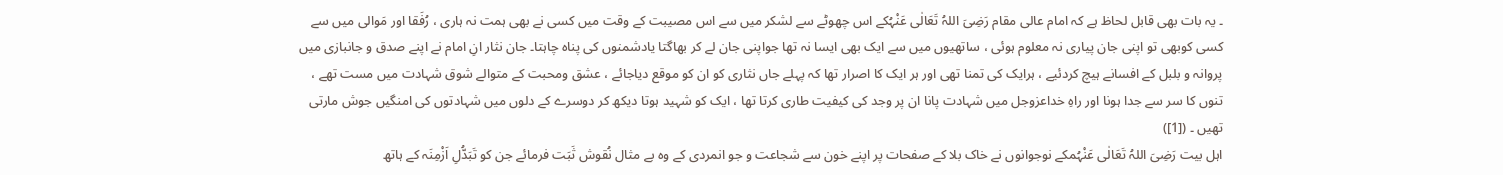۔ یہ بات بھی قابل لحاظ ہے کہ امام عالی مقام رَضِیَ اللہُ تَعَالٰی عَنْہُکے اس چھوٹے سے لشکر میں سے اس مصیبت کے وقت میں کسی نے بھی ہمت نہ ہاری ، رُفَقا اور مَوالی میں سے کسی کوبھی تو اپنی جان پیاری نہ معلوم ہوئی ، ساتھیوں میں سے ایک بھی ایسا نہ تھا جواپنی جان لے کر بھاگتا یادشمنوں کی پناہ چاہتا۔ جان نثار انِ امام نے اپنے صدق و جانبازی میں پروانہ و بلبل کے افسانے ہیچ کردئیے ، ہرایک کی تمنا تھی اور ہر ایک کا اصرار تھا کہ پہلے جاں نثاری کو ان کو موقع دیاجائے ، عشق ومحبت کے متوالے شوق شہادت میں مست تھے ، تنوں کا سر سے جدا ہونا اور راہِ خداعزوجل میں شہادت پانا ان پر وجد کی کیفیت طاری کرتا تھا ، ایک کو شہید ہوتا دیکھ کر دوسرے کے دلوں میں شہادتوں کی امنگیں جوش مارتی تھیں ۔ ([1])
اہل بیت رَضِیَ اللہُ تَعَالٰی عَنْہُمکے نوجوانوں نے خاک بلا کے صفحات پر اپنے خون سے شجاعت و جو انمردی کے وہ بے مثال نُقوش ثَبَت فرمائے جن کو تَبَدُّلِ اَزْمِنَہ کے ہاتھ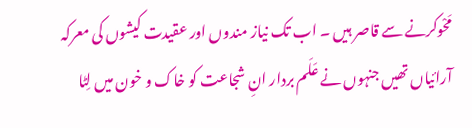مَحْوکرنے سے قاصر ہیں ۔ اب تک نیاز مندوں اور عقیدت کیشوں کی معرکہ آرائیاں تھیں جنہوں نے عَلَم بردار انِ شجاعت کو خاک و خون میں لِٹا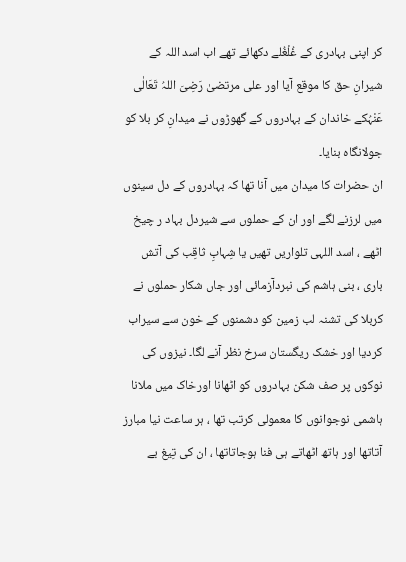کر اپنی بہادری کے غُلْغُلے دکھائے تھے اب اسد اللہ کے شیرانِ حق کا موقع آیا اور علی مرتضیٰ رَضِیَ اللہُ تَعَالٰی عَنْہُکے خاندان کے بہادروں کے گھوڑوں نے میدانِ کر بلا کو جولانگاہ بنایا۔
ان حضرات کا میدان میں آنا تھا کہ بہادروں کے دل سینوں میں لرزنے لگے اور ان کے حملوں سے شیردل بہاد ر چیخ اٹھے ، اسد اللہی تلواریں تھیں یا شِہابِ ثاقِب کی آتش باری ، بنی ہاشم کی نبردآزمائی اور جاں شکار حملوں نے کربلا کی تشنہ لب زمین کو دشمنوں کے خون سے سیراب کردیا اور خشک ریگستان سرخ نظر آنے لگا۔ نیزوں کی نوکوں پر صف شکن بہادروں کو اٹھانا اورخاک میں ملانا ہاشمی نوجوانوں کا معمولی کرتب تھا ، ہر ساعت نیا مبارز آتاتھا اور ہاتھ اٹھاتے ہی فنا ہوجاتاتھا ، ان کی تِیغ بے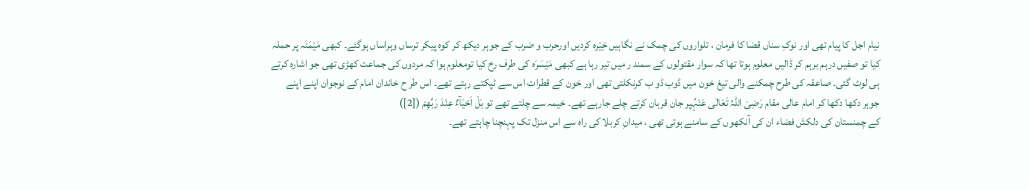نیام اجل کا پیام تھی اور نوکِ سناں قضا کا فرمان ، تلواروں کی چمک نے نگاہیں خِیْرہ کردیں اورحرب و ضرب کے جوہر دیکھ کر کوہ پیکر ترساں وہراساں ہوگئے۔ کبھی مَیْمَنَہ پر حملہ کیا تو صفیں درہم برہم کر ڈالیں معلوم ہوتا تھا کہ سوار مقتولوں کے سمند ر میں تیر رہا ہے کبھی مَیْسَرَہ کی طرف رخ کیا تومعلوم ہوا کہ مردوں کی جماعت کھڑی تھی جو اشارہ کرتے ہی لوٹ گئی۔ صاعقہ کی طرح چمکنے والی تیغ خون میں ڈوب ڈو ب کرنکلتی تھی اور خون کے قطرات اس سے ٹپکتے رہتے تھے۔ اس طر ح خاندان امام کے نوجوان اپنے اپنے جوہر دکھا دکھا کر امام عالی مقام رَضِیَ اللہُ تَعَالٰی عَنْہُپر جان قربان کرتے چلے جارہے تھے۔ خیمہ سے چلتے تھے تو بَلْ اَحْیَآءٌ عِنْدَ رَبِّهِمْ ([2])
کے چمنستان کی دلکش فضاء ان کی آنکھوں کے سامنے ہوتی تھی ، میدانِ کربلا کی راہ سے اس منزل تک پہنچنا چاہتے تھے۔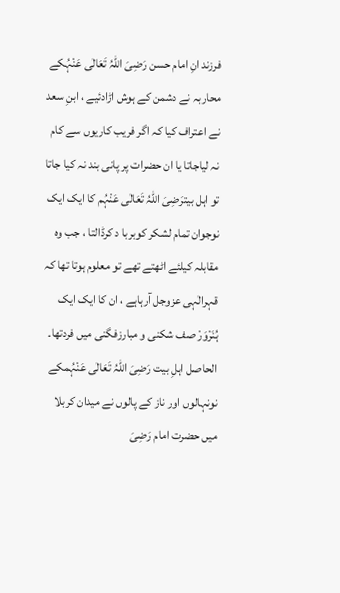فرزند انِ امام حسن رَضِیَ اللہُ تَعَالٰی عَنْہُکے محاربہ نے دشمن کے ہوش اڑادئیے ، ابنِ سعد نے اعتراف کیا کہ اگر فریب کاریوں سے کام نہ لیاجاتا یا ان حضرات پر پانی بند نہ کیا جاتا تو اہل بیترَضِیَ اللہُ تَعَالٰی عَنْہُم کا ایک ایک نوجوان تمام لشکر کوبربا د کرڈالتا ، جب وہ مقابلہ کیلئے اٹھتے تھے تو معلوم ہوتا تھا کہ قہرالٰہی عزوجل آرہاہے ، ان کا ایک ایک ہُنَرْوَرْ صف شکنی و مبارزفگنی میں فردتھا۔ الحاصل اہلِ بیت رَضِیَ اللہُ تَعَالٰی عَنْہُمکے نونہالوں اور ناز کے پالوں نے میدان کربلا میں حضرت امام رَضِیَ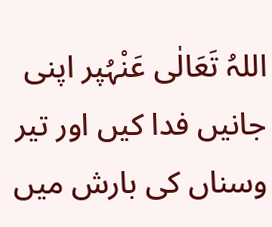اللہُ تَعَالٰی عَنْہُپر اپنی جانیں فدا کیں اور تیر وسناں کی بارش میں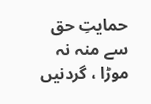حمایتِ حق سے منہ نہ موڑا ، گردنیں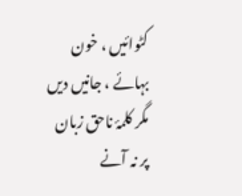کٹوائیں ، خون بہائے ، جانیں دیں مگر کلمۂ ناحق زبان پر نہ آنے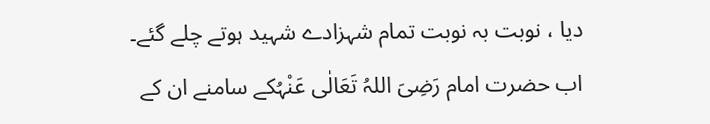دیا ، نوبت بہ نوبت تمام شہزادے شہید ہوتے چلے گئے۔ اب حضرت امام رَضِیَ اللہُ تَعَالٰی عَنْہُکے سامنے ان کے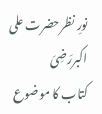نورِ نظرحضرت علی اکبررَضِیَ
کتاب کا موضوع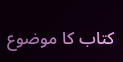کتاب کا موضوع